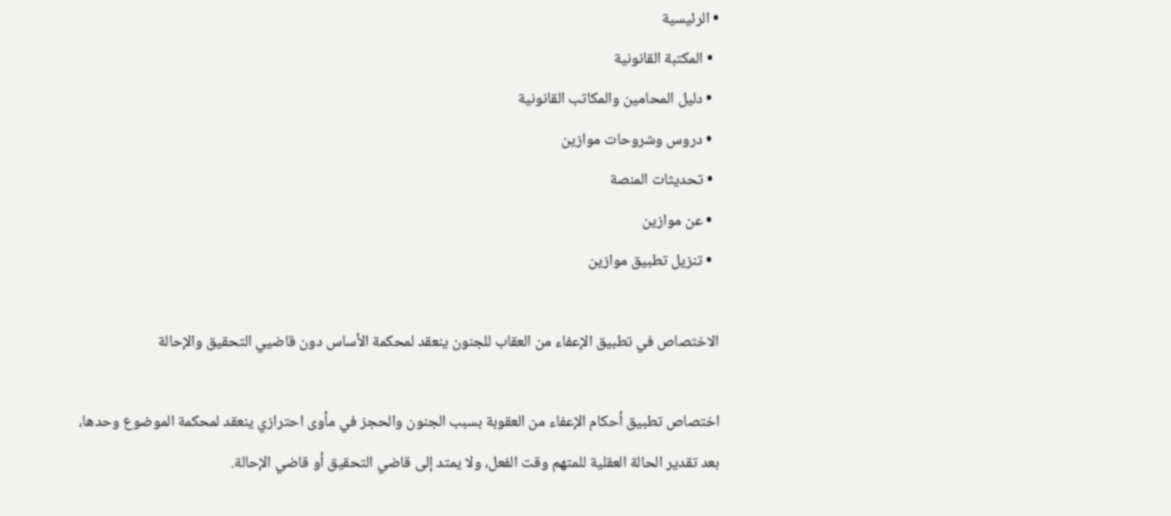• الرئيسية
  • المكتبة القانونية
  • دليل المحامين والمكاتب القانونية
  • دروس وشروحات موازين
  • تحديثات المنصة
  • عن موازين
  • تنزيل تطبيق موازين

الاختصاص في تطبيق الإعفاء من العقاب للجنون ينعقد لمحكمة الأساس دون قاضيي التحقيق والإحالة

اختصاص تطبيق أحكام الإعفاء من العقوبة بسبب الجنون والحجز في مأوى احترازي ينعقد لمحكمة الموضوع وحدها، بعد تقدير الحالة العقلية للمتهم وقت الفعل، ولا يمتد إلى قاضي التحقيق أو قاضي الإحالة.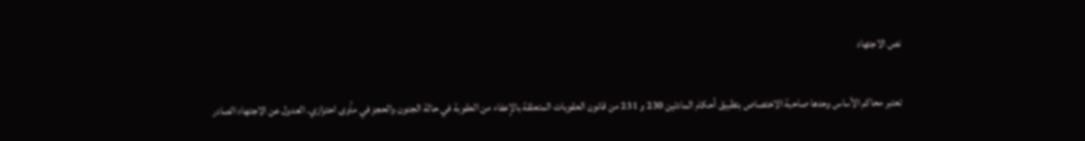نص الاجتهاد

تعتبر محاكم الأساس وحدها صاحبة الاختصاص بتطبيق أحكام المادتين 230 و 231 من قانون العقوبات المتعلقة بالإعفاء من العقوبة في حالة الجنون والحجز في مأوى احترازي. العدول عن الاجتهاد الصادر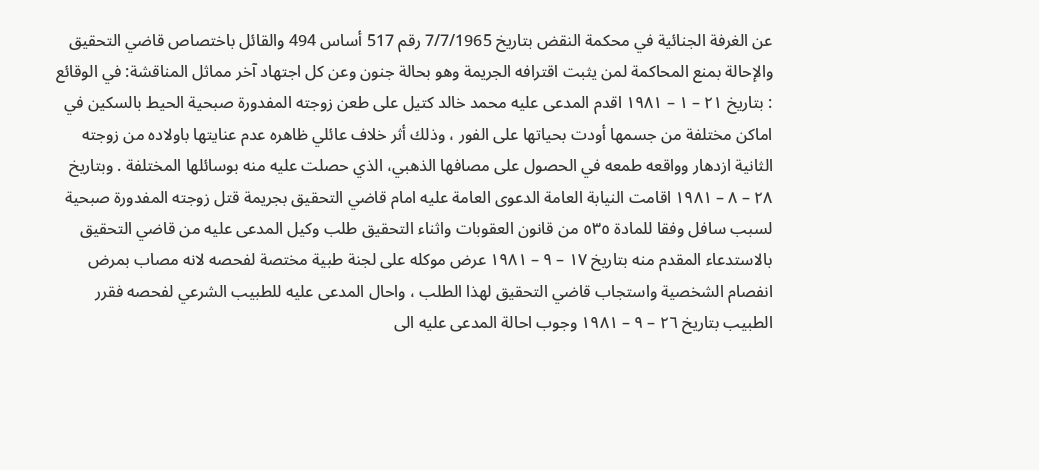عن الغرفة الجنائية في محكمة النقض بتاريخ 7/7/1965 رقم 517 أساس 494 والقائل باختصاص قاضي التحقيق والإحالة بمنع المحاكمة لمن يثبت اقترافه الجريمة وهو بحالة جنون وعن كل اجتهاد آخر مماثل المناقشة: في الوقائع : بتاريخ ۲۱ – ۱ – ۱۹۸۱ اقدم المدعى عليه محمد خالد كتيل على طعن زوجته المفدورة صبحية الحيط بالسكين في اماكن مختلفة من جسمها أودت بحياتها على الفور ، وذلك أثر خلاف عائلي ظاهره عدم عنايتها باولاده من زوجته الثانية ازدهار وواقعه طمعه في الحصول على مصافها الذهبي، الذي حصلت عليه منه بوسائلها المختلفة . وبتاريخ ۲۸ – ۸ – ۱۹۸۱ اقامت النيابة العامة الدعوى العامة عليه امام قاضي التحقيق بجريمة قتل زوجته المفدورة صبحية لسبب سافل وفقا للمادة ٥٣٥ من قانون العقوبات واثناء التحقيق طلب وكيل المدعى عليه من قاضي التحقيق بالاستدعاء المقدم منه بتاريخ ۱۷ – ۹ – ۱۹۸۱ عرض موكله على لجنة طبية مختصة لفحصه لانه مصاب بمرض انفصام الشخصية واستجاب قاضي التحقيق لهذا الطلب ، واحال المدعى عليه للطبيب الشرعي لفحصه فقرر الطبيب بتاريخ ۲٦ – ۹ – ۱۹۸۱ وجوب احالة المدعى عليه الى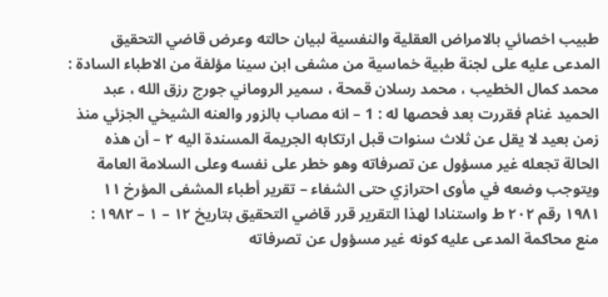طبيب اخصائي بالامراض العقلية والنفسية لبيان حالته وعرض قاضي التحقيق المدعى عليه على لجنة طبية خماسية من مشفى ابن سينا مؤلفة من الاطباء السادة : محمد كمال الخطيب ، محمد رسلان قمحة ، سمير الروماني جورج رزق الله ، عبد الحميد غنام فقررت بعد فحصها له : 1 – انه مصاب بالزور والعنه الشيخي الجزئي منذ زمن بعيد لا يقل عن ثلاث سنوات قبل ارتكابه الجريمة المسندة اليه ۲ – أن هذه الحالة تجعله غير مسؤول عن تصرفاته وهو خطر على نفسه وعلى السلامة العامة ويتوجب وضعه في مأوى احترازي حتى الشفاء – تقرير أطباء المشفى المؤرخ ۱۱ ۱۹۸۱ رقم ۲۰۲ ط واستنادا لهذا التقرير قرر قاضي التحقيق بتاریخ ۱۲ – ۱ – ۱۹۸۲ : منع محاكمة المدعى عليه كونه غير مسؤول عن تصرفاته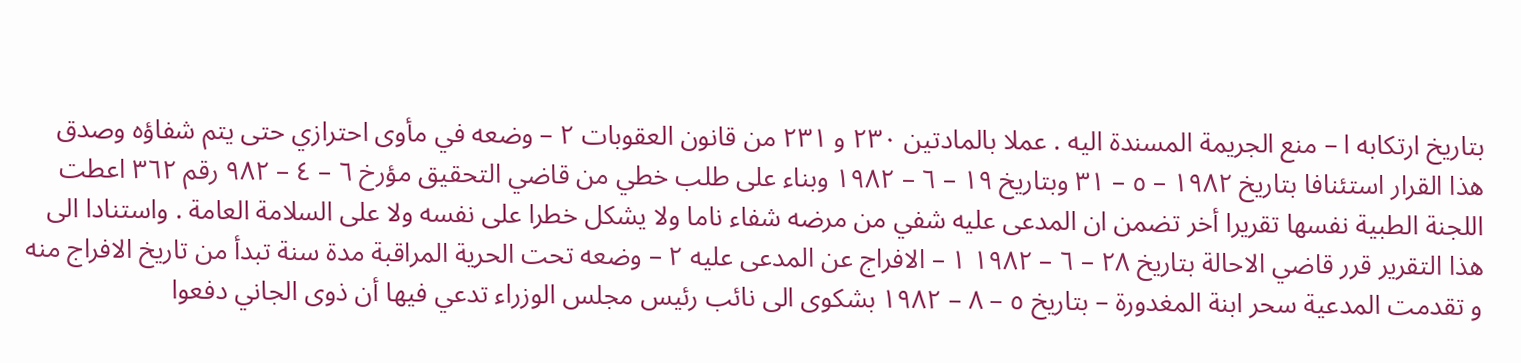بتاريخ ارتكابه ا – منع الجريمة المسندة اليه . عملا بالمادتين ۲۳۰ و ۲۳۱ من قانون العقوبات ٢ – وضعه في مأوى احترازي حتى يتم شفاؤه وصدق هذا القرار استئنافا بتاريخ ۱۹۸۲ – ٥ – ٣١ وبتاريخ ١٩ – ٦ – ۱۹۸۲ وبناء على طلب خطي من قاضي التحقيق مؤرخ ٦ – ٤ – ٩٨٢ رقم ٣٦٢ اعطت اللجنة الطبية نفسها تقريرا أخر تضمن ان المدعى عليه شفي من مرضه شفاء ناما ولا يشكل خطرا على نفسه ولا على السلامة العامة . واستنادا الى هذا التقرير قرر قاضي الاحالة بتاريخ ٢٨ – ٦ – ١٩٨٢ ١ – الافراج عن المدعى عليه ۲ – وضعه تحت الحرية المراقبة مدة سنة تبدأ من تاريخ الافراج منه و تقدمت المدعية سحر ابنة المغدورة – بتاريخ ٥ – ۸ – ۱۹۸۲ بشكوى الى نائب رئيس مجلس الوزراء تدعي فيها أن ذوى الجاني دفعوا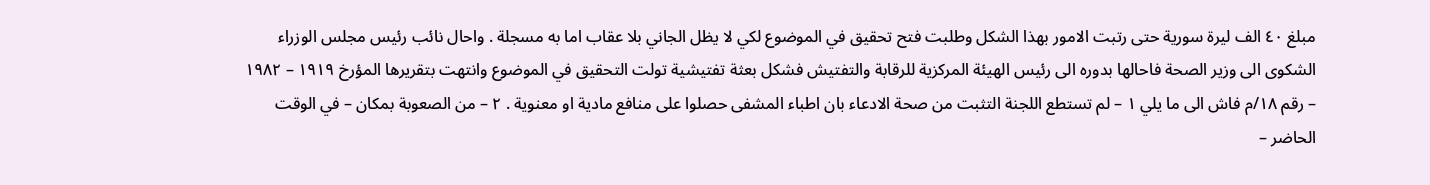مبلغ ٤٠ الف ليرة سورية حتى رتبت الامور بهذا الشكل وطلبت فتح تحقيق في الموضوع لكي لا يظل الجاني بلا عقاب اما به مسجلة . واحال نائب رئيس مجلس الوزراء الشكوى الى وزير الصحة فاحالها بدوره الى رئيس الهيئة المركزية للرقابة والتفتيش فشكل بعثة تفتيشية تولت التحقيق في الموضوع وانتهت بتقريرها المؤرخ ۱۹۱۹ – ۱۹۸۲ – رقم ١٨/م فاش الى ما يلي ۱ – لم تستطع اللجنة التثبت من صحة الادعاء بان اطباء المشفى حصلوا على منافع مادية او معنوية . ٢ – من الصعوبة بمكان – في الوقت الحاضر –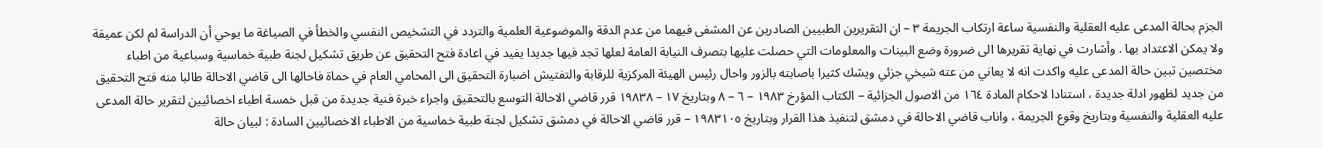الجزم بحالة المدعى عليه العقلية والنفسية ساعة ارتكاب الجريمة ٣ – ان التقريرين الطبيين الصادرين عن المشفى فيهما من عدم الدقة والموضوعية العلمية والتردد في التشخيص النفسي والخطأ في الصياغة ما يوحي أن الدراسة لم لكن عميقة ولا يمكن الاعتداد بها . وأشارت في نهاية تقريرها الى ضرورة وضع البينات والمعلومات التي حصلت عليها بتصرف النيابة العامة لعلها تجد فيها جديدا يفيد في اعادة فتح التحقيق عن طريق تشكيل لجنة طبية خماسية وسباعية من اطباء مختصين تبين حالة المدعى عليه واكدت انه لا يعاني من عته شيخي جزئي ويشك كثيرا باصابته بالزور واحال رئيس الهيئة المركزية للرقابة والتفتيش اضبارة التحقيق الى المحامي العام في حماة فاحالها الى قاضي الاحالة طالبا منه فتح التحقيق من جديد لظهور ادلة جديدة ، استنادا لاحكام المادة ١٦٤ من الاصول الجزائية – الكتاب المؤرخ ١٩٨٣ – ٦ – ٨ وبتاريخ ۱۷ – ۱۹۸۳۸ قرر قاضي الاحالة التوسع بالتحقيق واجراء خبرة فنية جديدة من قبل خمسة اطباء اخصائيين لتقرير حالة المدعى عليه العقلية والنفسية وبتاريخ وقوع الجريمة ، واناب قاضي الاحالة في دمشق لتنفيذ هذا القرار وبتاريخ ۱۹۸۳۱٠٥ – قرر قاضي الاحالة في دمشق تشكيل لجنة طبية خماسية من الاطباء الاخصائيين السادة : لبيان حالة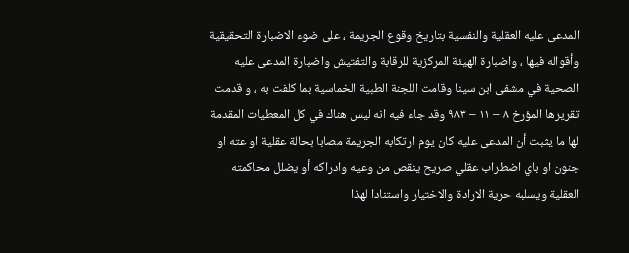المدعى عليه العقلية والنفسية بتاريخ وقوع الجريمة ، على ضوء الاضبارة التحقيقية وأقواله فيها ، واضبارة الهيئة المركزية للرقابة والتفتيش واضبارة المدعى عليه الصحية في مشفى ابن سينا وقامت اللجنة الطبية الخماسية بما كلفت به ، و قدمت تقريرها المؤرخ ۸ – ۱۱ – ۹۸۳ وقد جاء فيه انه ليس هناك في كل المعطيات المقدمة لها ما يثبت أن المدعى عليه كان يوم ارتكابه الجريمة مصابا بحالة عقلية او عته او جنون او باي اضطراب عقلي صريح ينقص من وعيه وادراكه أو يضلل محاكمته العقلية ويسلبه حرية الارادة والاختيار واستنادا لهذا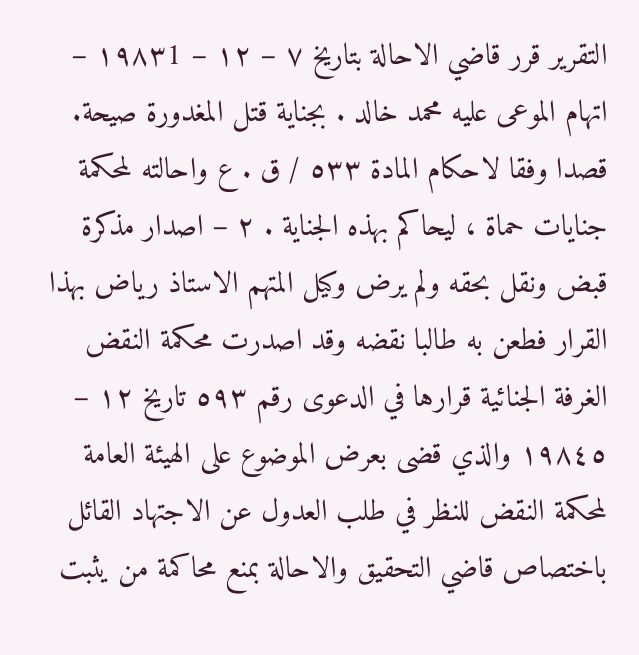التقرير قرر قاضي الاحالة بتاريخ ۷ – ۱۲ – ۱۹۸۳1 – اتهام الموعی علیه محمد خالد . بجناية قتل المغدورة صيحة. قصدا وفقا لاحكام المادة ٥٣٣ / ق . ع واحالته لمحكمة جنايات حماة ، ليحاكم بهذه الجناية . ۲ – اصدار مذكرة قبض ونقل بحقه ولم يرض وكيل المتهم الاستاذ رياض بهذا القرار فطعن به طالبا نقضه وقد اصدرت محكمة النقض الغرفة الجنائية قرارها في الدعوى رقم ٥٩٣ تاريخ ١٢ – ١٩٨٤٥ والذي قضى بعرض الموضوع على الهيئة العامة لمحكمة النقض للنظر في طلب العدول عن الاجتهاد القائل باختصاص قاضي التحقيق والاحالة بمنع محاكمة من يثبت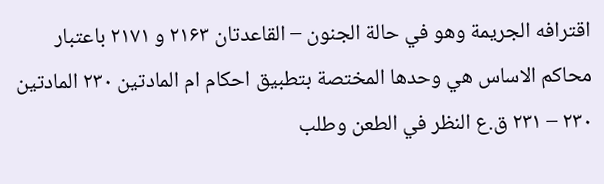اقترافه الجريمة وهو في حالة الجنون – القاعدتان ۲۱۶۳ و ۲۱۷۱ باعتبار محاكم الاساس هي وحدها المختصة بتطبيق احكام ام المادتين ٢٣٠ المادتين ۲۳۰ – ۲۳۱ ق.ع النظر في الطعن وطلب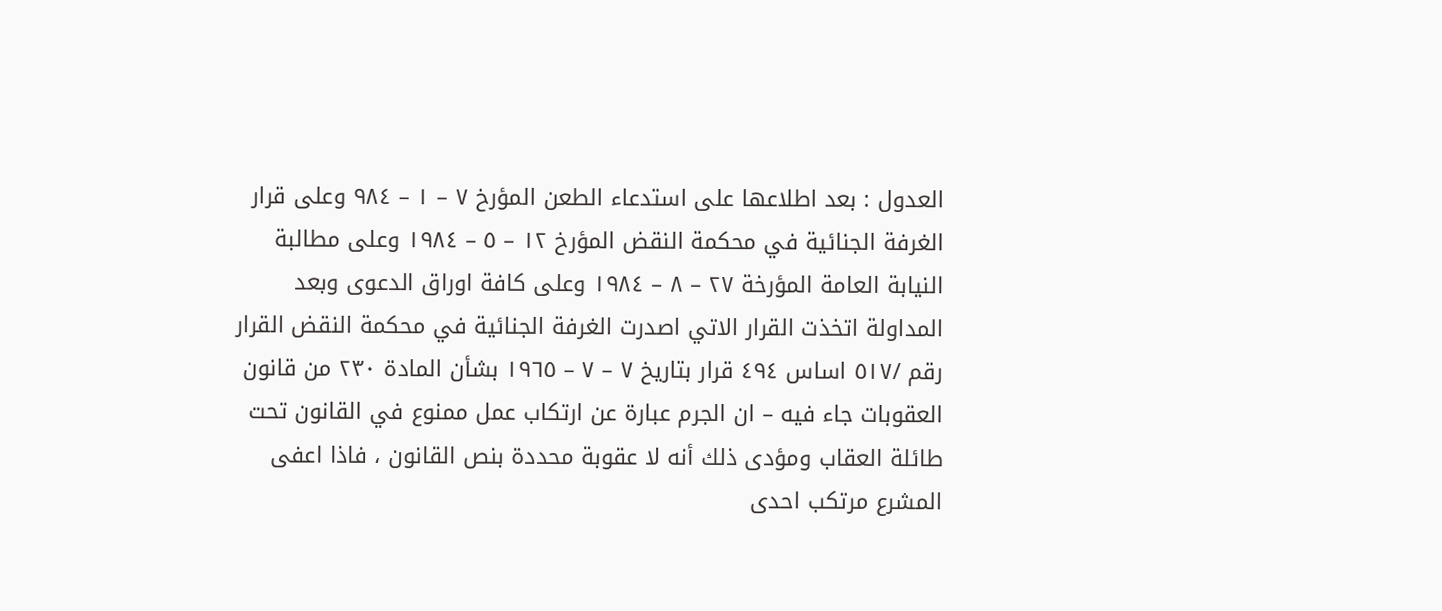العدول : بعد اطلاعها على استدعاء الطعن المؤرخ ٧ – ١ – ٩٨٤ وعلى قرار الغرفة الجنائية في محكمة النقض المؤرخ ١٢ – ٥ – ١٩٨٤ وعلى مطالبة النيابة العامة المؤرخة ٢٧ – ٨ – ١٩٨٤ وعلى كافة اوراق الدعوى وبعد المداولة اتخذت القرار الاتي اصدرت الغرفة الجنائية في محكمة النقض القرار رقم /٥١٧ اساس ٤٩٤ قرار بتاريخ ٧ – ٧ – ١٩٦٥ بشأن المادة ۲۳۰ من قانون العقوبات جاء فيه – ان الجرم عبارة عن ارتكاب عمل ممنوع في القانون تحت طائلة العقاب ومؤدى ذلك أنه لا عقوبة محددة بنص القانون ، فاذا اعفى المشرع مرتكب احدى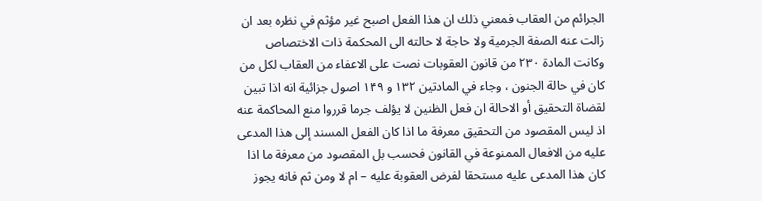الجرائم من العقاب فمعني ذلك ان هذا الفعل اصبح غير مؤثم في نظره بعد ان زالت عنه الصفة الجرمية ولا حاجة لا حالته الى المحكمة ذات الاختصاص وكانت المادة ۲۳۰ من قانون العقوبات نصت على الاعفاء من العقاب لكل من كان في حالة الجنون ، وجاء في المادتين ۱۳۲ و ۱۴۹ اصول جزائية انه اذا تبين لقضاة التحقيق أو الاحالة ان فعل الظنين لا يؤلف جرما قرروا منع المحاكمة عنه اذ ليس المقصود من التحقيق معرفة ما اذا كان الفعل المسند إلى هذا المدعى عليه من الافعال الممنوعة في القانون فحسب بل المقصود من معرفة ما اذا كان هذا المدعى عليه مستحقا لفرض العقوبة عليه – ام لا ومن ثم فانه يجوز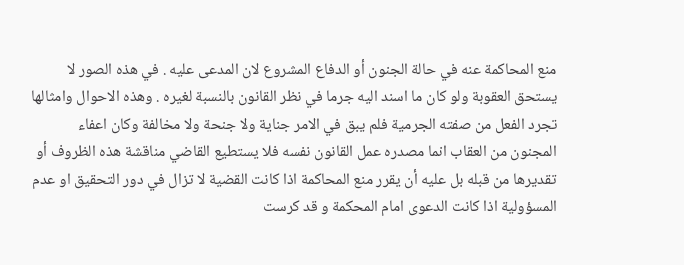منع المحاكمة عنه في حالة الجنون أو الدفاع المشروع لان المدعى عليه . في هذه الصور لا يستحق العقوبة ولو كان ما اسند اليه جرما في نظر القانون بالنسبة لغيره . وهذه الاحوال وامثالها تجرد الفعل من صفته الجرمية فلم يبق في الامر جناية ولا جنحة ولا مخالفة وكان اعفاء المجنون من العقاب انما مصدره عمل القانون نفسه فلا يستطيع القاضي مناقشة هذه الظروف أو تقديرها من قبله بل عليه أن يقرر منع المحاكمة اذا كانت القضية لا تزال في دور التحقيق او عدم المسؤولية اذا كانت الدعوى امام المحكمة و قد کرست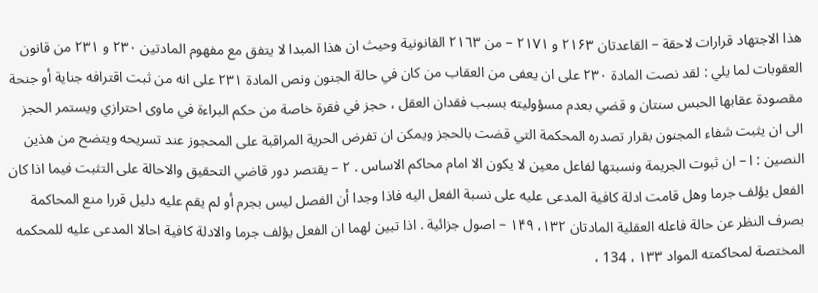هذا الاجتهاد قرارات لاحقة – القاعدتان ۲۱۶۳ و ۲۱۷۱ – من ٢١٦٣ القانونية وحيث ان هذا المبدا لا يتفق مع مفهوم المادتين ۲۳۰ و ۲۳۱ من قانون العقوبات لما يلي : لقد نصت المادة ٢٣٠ على ان يعفى من العقاب من كان في حالة الجنون ونص المادة ۲۳۱ على انه من ثبت اقترافه جناية أو جنحة مقصودة عقابها الحبس سنتان و قضي بعدم مسؤوليته بسبب فقدان العقل ، حجز في فقرة خاصة من حكم البراءة في ماوی احترازي ويستمر الحجز الى ان يثبت شفاء المجنون بقرار تصدره المحكمة التي قضت بالحجز ويمكن ان تفرض الحرية المراقبة على المحجوز عند تسريحه ويتضح من هذين النصين : ا – ان ثبوت الجريمة ونسبتها لفاعل معين لا يكون الا امام محاكم الاساس . ۲ – يقتصر دور قاضي التحقيق والاحالة على التثبت فيما اذا كان الفعل يؤلف جرما وهل قامت ادلة كافية المدعى عليه على نسبة الفعل اليه فاذا وجدا أن الفصل ليس بجرم أو لم يقم عليه دليل قررا منع المحاكمة بصرف النظر عن حالة فاعله العقلية المادتان ۱۳۲، ۱۴۹ – اصول جزائية . اذا تبين لهما ان الفعل يؤلف جرما والادلة كافية احالا المدعى عليه للمحكمه المختصة لمحاكمته المواد ۱۳۳ ، 134 ،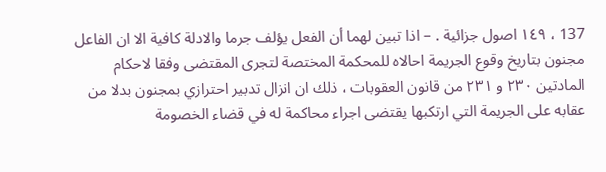137 ، ١٤٩ اصول جزائية . – اذا تبين لهما أن الفعل يؤلف جرما والادلة كافية الا ان الفاعل مجنون بتاريخ وقوع الجريمة احالاه للمحكمة المختصة لتجرى المقتضى وفقا لاحكام المادتين ۲۳۰ و ۲۳۱ من قانون العقوبات ، ذلك ان انزال تدبير احترازي بمجنون بدلا من عقابه على الجريمة التي ارتكبها يقتضى اجراء محاكمة له في قضاء الخصومة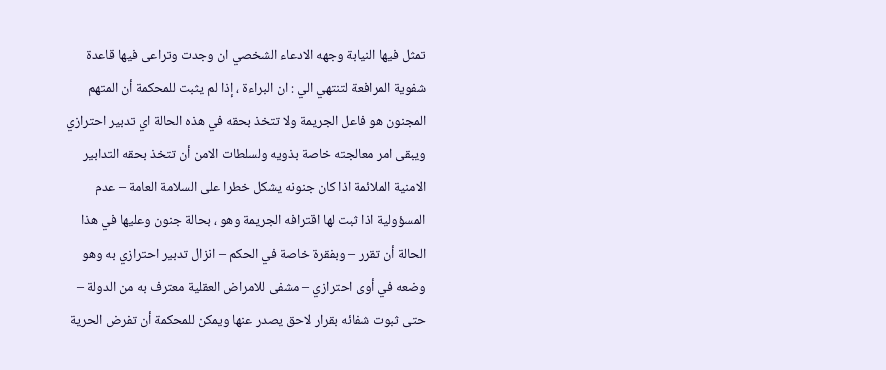تمثل فيها النيابة وجهه الادعاء الشخصي ان وجدت وتراعى فيها قاعدة شفوية المرافعة لتنتهي الي : ان البراءة ، إذا لم يثبت للمحكمة أن المتهم المجنون هو فاعل الجريمة ولا تتخذ بحقه في هذه الحالة اي تدبير احترازي ويبقى امر معالجته خاصة بذويه ولسلطات الامن أن تتخذ بحقه التدابير الامنية الملائمة اذا كان جنونه يشكل خطرا على السلامة العامة – عدم المسؤولية اذا ثبت لها اقترافه الجريمة وهو ، بحالة جنون وعليها في هذا الحالة أن تقرر – وبفقرة خاصة في الحكم – انزال تدبير احترازي به وهو وضعه في أوى احترازي – مشفى للامراض العقلية معترف به من الدولة – حتى ثبوت شفائه بقرار لاحق يصدر عنها ويمكن للمحكمة أن تفرض الحرية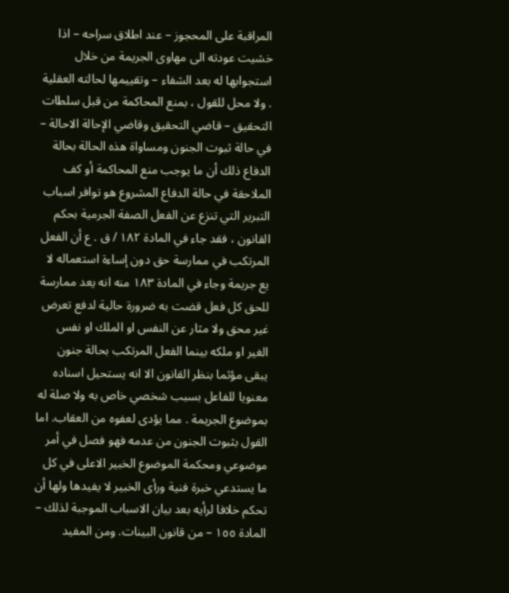المراقبة على المحجوز – عند اطلاق سراحه – اذا خشيت عودته الى مهاوى الجريمة من خلال استجوابها له بعد الشفاء – وتقييمها لحالته العقلية . ولا محل للقول ، بمنع المحاكمة من قبل سلطات التحقيق – قاضي التحقيق وقاضي الإحالة الاحالة – في حالة ثبوت الجنون ومساواة هذه الحالة بحالة الدفاع ذلك أن ما يوجب منع المحاكمة أو كف الملاحقة في حالة الدفاع المشروع هو توافر اسباب التبرير التي تنزع عن الفعل الصفة الجرمية بحكم القانون ، فقد جاء في المادة ۱۸۲ / ق . ع أن الفعل المرتكب في ممارسة حق دون إساءة استعماله لا يع جريمة وجاء في المادة ١٨٣ منه انه يعد ممارسة للحق كل فعل قضت به ضرورة حالية لدفع تعرض غير محق ولا مثار عن النفس او الملك او نفس الغير او ملکه بينما الفعل المرتكب بحالة جنون يبقى مؤثما بنظر القانون الا انه يستحيل اسناده معنويا للفاعل بسبب شخصي خاص به ولا صلة له بموضوع الجريمة . مما يؤدى لعفوه من العقاب. اما القول بثبوت الجنون من عدمه فهو فصل في أمر موضوعي ومحكمة الموضوع الخبير الاعلى في كل ما يستدعي خبرة فنية ورأى الخبير لا يفيدها ولها أن تحكم خلافا لرأيه بعد بيان الاسباب الموجبة لذلك – المادة ١٥٥ – من قانون البينات. ومن المفيد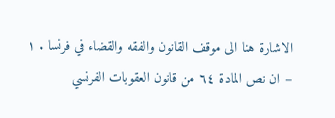الاشارة هنا الى موقف القانون والفقه والقضاء في فرنسا . ۱ – ان نص المادة ٦٤ من قانون العقوبات الفرنسي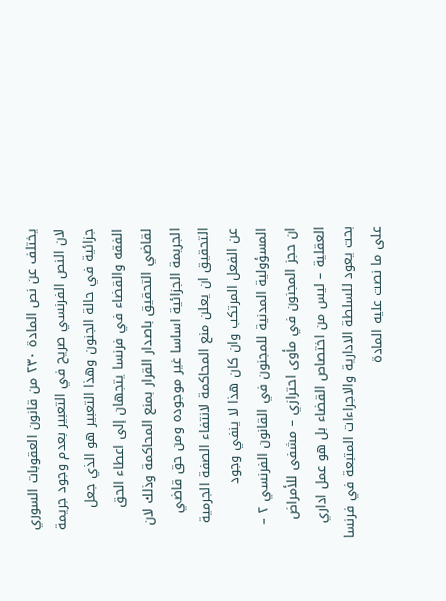يختلف عن نص المادة ٢٣٠ من قانون العقوبات السوري لان النص الفرنسي صريح في التعبير بعدم وجود جريمة جزائية في حالة الجنون وهذا التعبير هو الذي جعل الفقه والقضاء في فرنسا يتجهان إلى اعطاء الحق لقاضي التحقيق باصدار القرار بمنع المحاكمة وذلك لان الجريمة الجزائية اساسا غير موجوده ومن حق قاضي التحقيق ان يعلن منع المحاكمة لانتفاء الصفة الجرمية عن الفعل المرتكب وان كان هذا لا ينفي وجود المسؤولية المدنية للمجنون في القانون الفرنسي ۲ – ان حجز المجنون في مأوى احترازي – مشفى للأمراض العقلية – ليس من اختصاص القضاء بل هو عمل اداري بحت يعود للسلطة الادارية والاجراءات المتبعة في فرنسا على ما نصت عليه المادة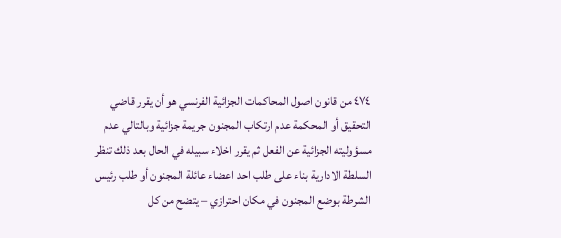٤٧٤ من قانون اصول المحاكمات الجزائية الفرنسي هو أن يقرر قاضي التحقيق أو المحكمة عدم ارتكاب المجنون جريمة جزائية وبالتالي عدم مسؤوليته الجزائية عن الفعل ثم يقرر اخلاء سبيله في الحال بعد ذلك تنظر السلطة الادارية بناء على طلب احد اعضاء عائلة المجنون أو طلب رئيس الشرطة بوضع المجنون في مكان احترازي – يتضح من كل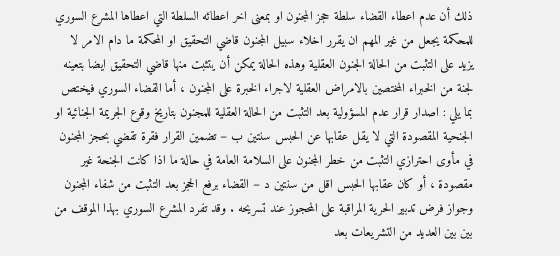ذلك أن عدم اعطاء القضاء سلطة حجز المجنون او بمعنى اخر اعطائه السلطة التي اعطاها المشرع السوري للمحكمة يجعل من غير المهم ان يقرر اخلاء سبيل المجنون قاضي التحقيق او المحكمة ما دام الامر لا يزيد على التثبت من الحالة الجنون العقلية وهذه الحالة يمكن أن يتثبت منها قاضي التحقيق ايضا بتعينه لجنة من الخبراء المختصين بالامراض العقلية لاجراء الخبرة على المجنون ، أما القضاء السوري فيختص بما يلي : اصدار قرار عدم المسؤولية بعد التثبت من الحالة العقلية للمجنون بتاريخ وقوع الجريمة الجنائية او الجنحية المقصودة التي لا يقل عقابها عن الحبس سنتين ب – تضمين القرار فقرة تقضي بحجز المجنون في مأوى احترازي التثبت من خطر المجنون على السلامة العامة في حالة ما اذا كانت الجنحة غير مقصودة ، أو كان عقابها الحبس اقل من سنتين د – القضاء برفع الحجز بعد التثبت من شفاء المجنون وجواز فرض تدبير الحرية المراقبة على المحجوز عند تسريحه . وقد تفرد المشرع السوري بهذا الموقف من بين بين العديد من التشريعات بعد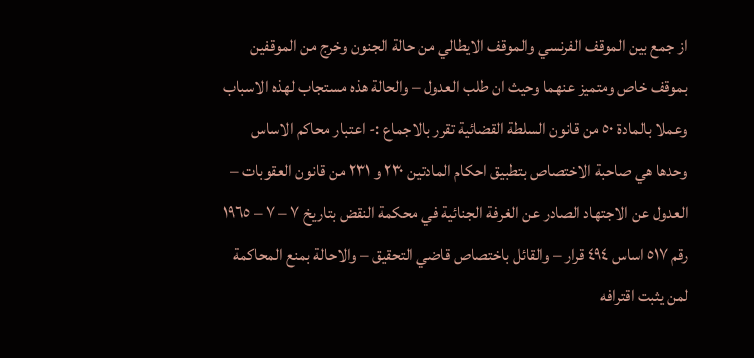از جمع بين الموقف الفرنسي والموقف الايطالي من حالة الجنون وخرج من الموقفين بموقف خاص ومتميز عنهما وحيث ان طلب العدول – والحالة هذه مستجاب لهذه الاسباب وعملا بالمادة ٥٠ من قانون السلطة القضائية تقرر بالاجماع :- اعتبار محاكم الاساس وحدها هي صاحبة الاختصاص بتطبيق احكام المادتين ۲۳۰ و ۲۳۱ من قانون العقوبات – العدول عن الاجتهاد الصادر عن الغرفة الجنائية في محكمة النقض بتاريخ ٧ – ٧ – ١٩٦٥ رقم ٥١٧ اساس ٤٩٤ قرار – والقائل باختصاص قاضي التحقيق – والاحالة بمنع المحاكمة لمن يثبت اقترافه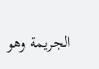الجريمة وهو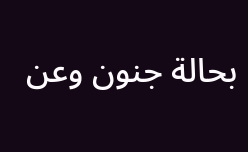بحالة جنون وعن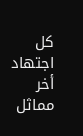كل اجتهاد أخر مماثل